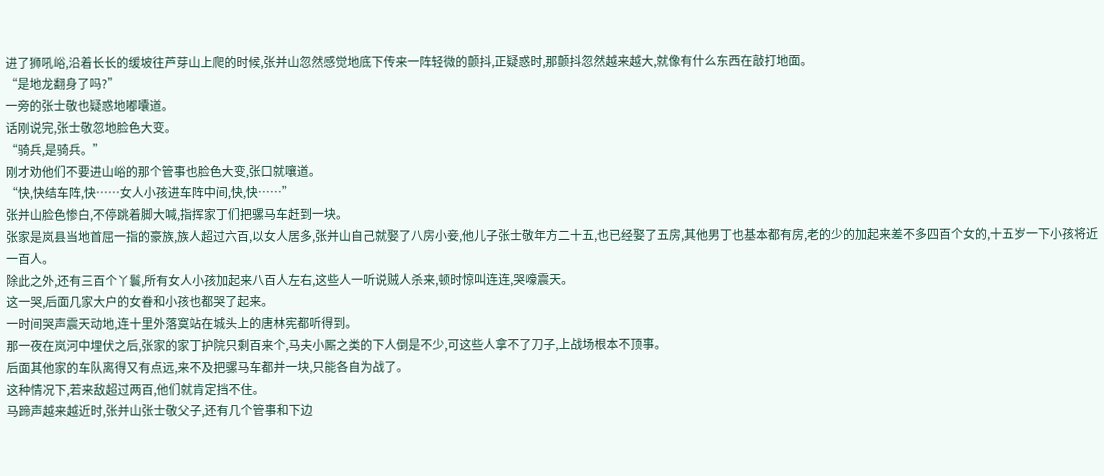进了狮吼峪,沿着长长的缓坡往芦芽山上爬的时候,张并山忽然感觉地底下传来一阵轻微的颤抖,正疑惑时,那颤抖忽然越来越大,就像有什么东西在敲打地面。
“是地龙翻身了吗?”
一旁的张士敬也疑惑地嘟囔道。
话刚说完,张士敬忽地脸色大变。
“骑兵,是骑兵。”
刚才劝他们不要进山峪的那个管事也脸色大变,张口就嚷道。
“快,快结车阵,快……女人小孩进车阵中间,快,快……”
张并山脸色惨白,不停跳着脚大喊,指挥家丁们把骡马车赶到一块。
张家是岚县当地首屈一指的豪族,族人超过六百,以女人居多,张并山自己就娶了八房小妾,他儿子张士敬年方二十五,也已经娶了五房,其他男丁也基本都有房,老的少的加起来差不多四百个女的,十五岁一下小孩将近一百人。
除此之外,还有三百个丫鬟,所有女人小孩加起来八百人左右,这些人一听说贼人杀来,顿时惊叫连连,哭嚎震天。
这一哭,后面几家大户的女眷和小孩也都哭了起来。
一时间哭声震天动地,连十里外落寞站在城头上的唐林宪都听得到。
那一夜在岚河中埋伏之后,张家的家丁护院只剩百来个,马夫小厮之类的下人倒是不少,可这些人拿不了刀子,上战场根本不顶事。
后面其他家的车队离得又有点远,来不及把骡马车都并一块,只能各自为战了。
这种情况下,若来敌超过两百,他们就肯定挡不住。
马蹄声越来越近时,张并山张士敬父子,还有几个管事和下边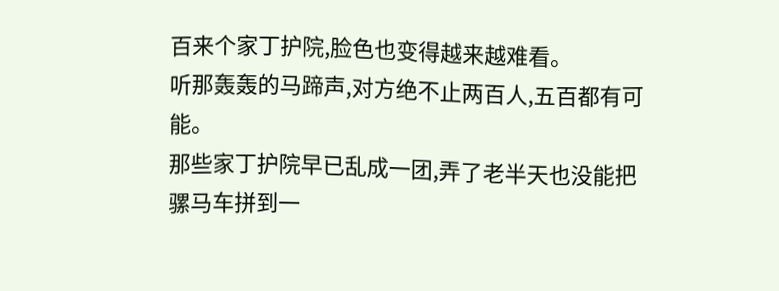百来个家丁护院,脸色也变得越来越难看。
听那轰轰的马蹄声,对方绝不止两百人,五百都有可能。
那些家丁护院早已乱成一团,弄了老半天也没能把骡马车拼到一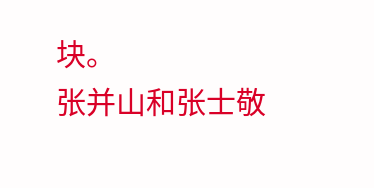块。
张并山和张士敬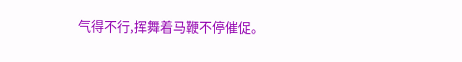气得不行,挥舞着马鞭不停催促。